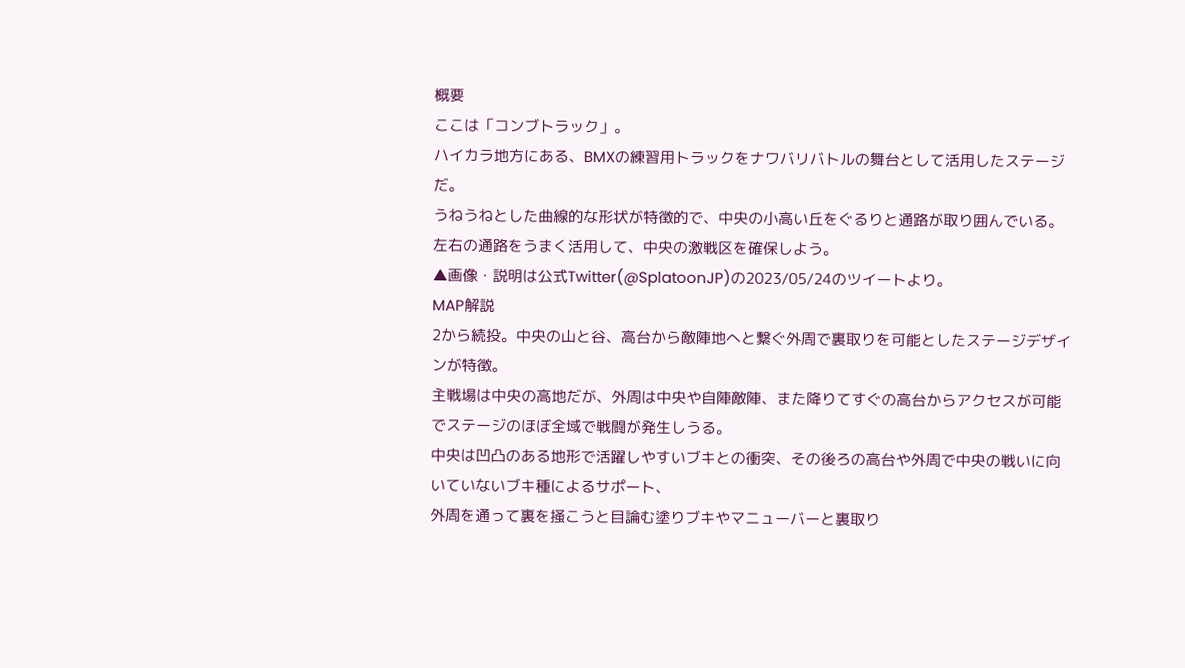概要
ここは「コンブトラック」。
ハイカラ地方にある、BMXの練習用トラックをナワバリバトルの舞台として活用したステージだ。
うねうねとした曲線的な形状が特徴的で、中央の小高い丘をぐるりと通路が取り囲んでいる。
左右の通路をうまく活用して、中央の激戦区を確保しよう。
▲画像・説明は公式Twitter(@SplatoonJP)の2023/05/24のツイートより。
MAP解説
2から続投。中央の山と谷、高台から敵陣地へと繋ぐ外周で裏取りを可能としたステージデザインが特徴。
主戦場は中央の高地だが、外周は中央や自陣敵陣、また降りてすぐの高台からアクセスが可能でステージのほぼ全域で戦闘が発生しうる。
中央は凹凸のある地形で活躍しやすいブキとの衝突、その後ろの高台や外周で中央の戦いに向いていないブキ種によるサポート、
外周を通って裏を掻こうと目論む塗りブキやマニューバーと裏取り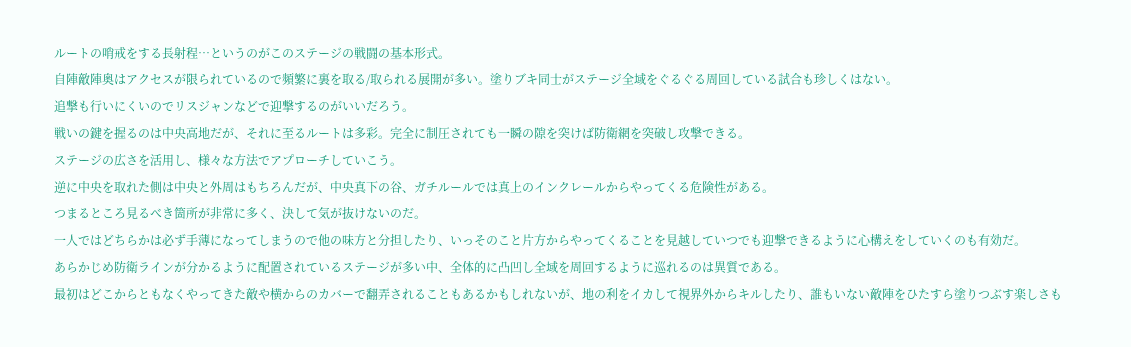ルートの哨戒をする長射程…というのがこのステージの戦闘の基本形式。
自陣敵陣奥はアクセスが限られているので頻繁に裏を取る/取られる展開が多い。塗りブキ同士がステージ全域をぐるぐる周回している試合も珍しくはない。
追撃も行いにくいのでリスジャンなどで迎撃するのがいいだろう。
戦いの鍵を握るのは中央高地だが、それに至るルートは多彩。完全に制圧されても一瞬の隙を突けば防衛網を突破し攻撃できる。
ステージの広さを活用し、様々な方法でアプローチしていこう。
逆に中央を取れた側は中央と外周はもちろんだが、中央真下の谷、ガチルールでは真上のインクレールからやってくる危険性がある。
つまるところ見るべき箇所が非常に多く、決して気が抜けないのだ。
一人ではどちらかは必ず手薄になってしまうので他の味方と分担したり、いっそのこと片方からやってくることを見越していつでも迎撃できるように心構えをしていくのも有効だ。
あらかじめ防衛ラインが分かるように配置されているステージが多い中、全体的に凸凹し全域を周回するように巡れるのは異質である。
最初はどこからともなくやってきた敵や横からのカバーで翻弄されることもあるかもしれないが、地の利をイカして視界外からキルしたり、誰もいない敵陣をひたすら塗りつぶす楽しさも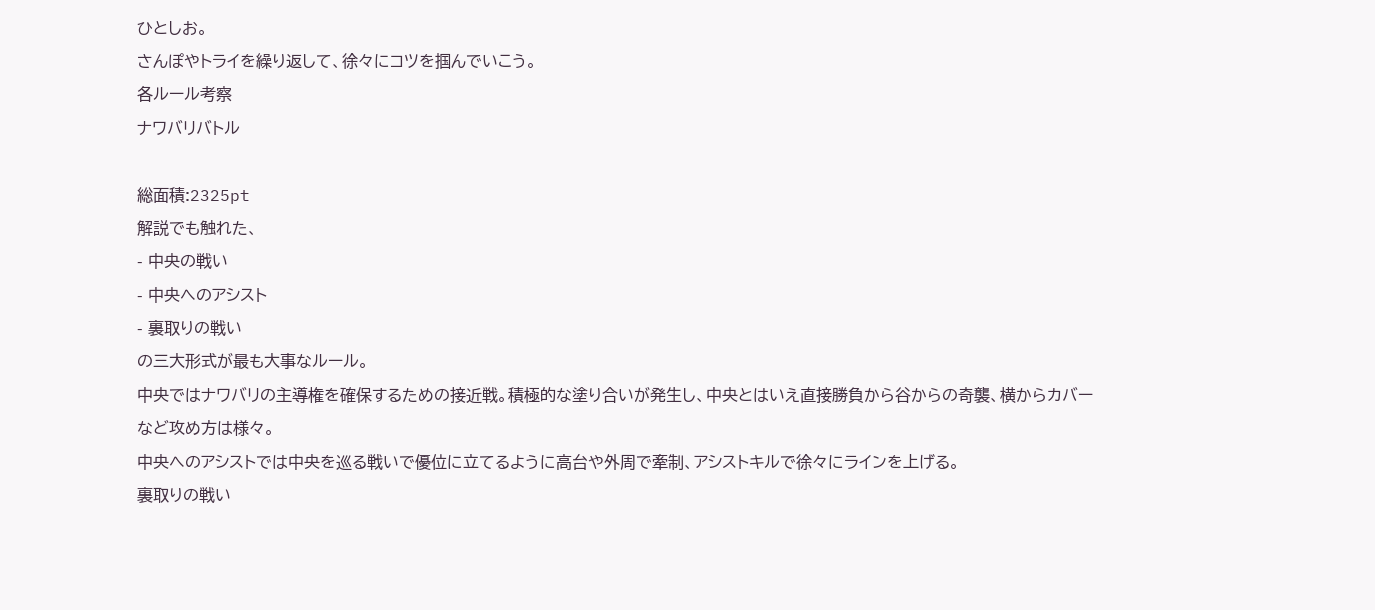ひとしお。
さんぽやトライを繰り返して、徐々にコツを掴んでいこう。
各ルール考察
ナワバリバトル

総面積:2325pt
解説でも触れた、
- 中央の戦い
- 中央へのアシスト
- 裏取りの戦い
の三大形式が最も大事なルール。
中央ではナワバリの主導権を確保するための接近戦。積極的な塗り合いが発生し、中央とはいえ直接勝負から谷からの奇襲、横からカバーなど攻め方は様々。
中央へのアシストでは中央を巡る戦いで優位に立てるように高台や外周で牽制、アシストキルで徐々にラインを上げる。
裏取りの戦い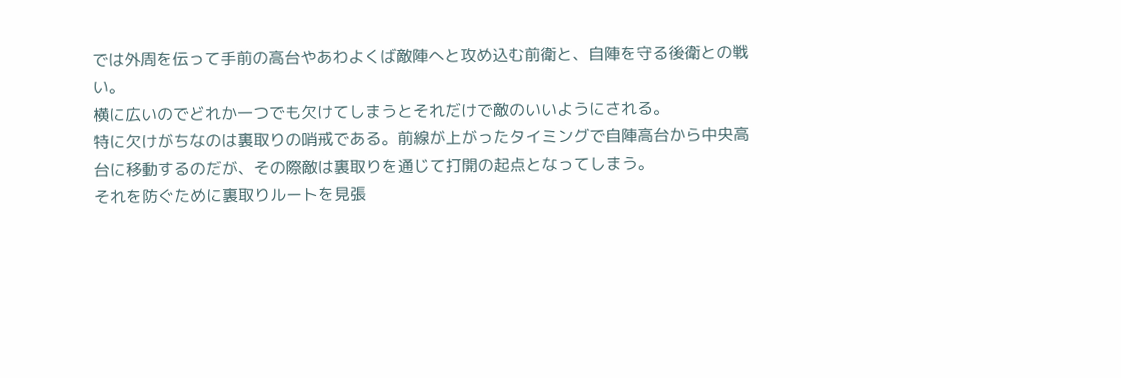では外周を伝って手前の高台やあわよくば敵陣へと攻め込む前衛と、自陣を守る後衛との戦い。
横に広いのでどれか一つでも欠けてしまうとそれだけで敵のいいようにされる。
特に欠けがちなのは裏取りの哨戒である。前線が上がったタイミングで自陣高台から中央高台に移動するのだが、その際敵は裏取りを通じて打開の起点となってしまう。
それを防ぐために裏取りルートを見張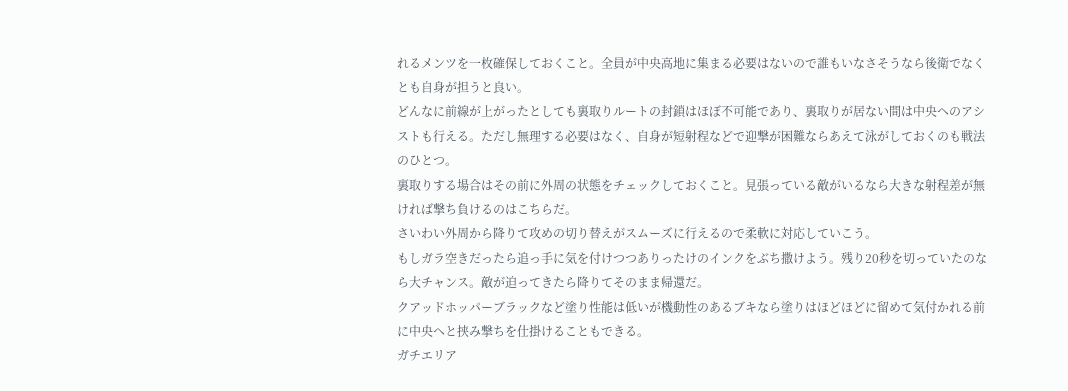れるメンツを一枚確保しておくこと。全員が中央高地に集まる必要はないので誰もいなさそうなら後衛でなくとも自身が担うと良い。
どんなに前線が上がったとしても裏取りルートの封鎖はほぼ不可能であり、裏取りが居ない間は中央へのアシストも行える。ただし無理する必要はなく、自身が短射程などで迎撃が困難ならあえて泳がしておくのも戦法のひとつ。
裏取りする場合はその前に外周の状態をチェックしておくこと。見張っている敵がいるなら大きな射程差が無ければ撃ち負けるのはこちらだ。
さいわい外周から降りて攻めの切り替えがスムーズに行えるので柔軟に対応していこう。
もしガラ空きだったら追っ手に気を付けつつありったけのインクをぶち撒けよう。残り20秒を切っていたのなら大チャンス。敵が迫ってきたら降りてそのまま帰還だ。
クアッドホッパーブラックなど塗り性能は低いが機動性のあるブキなら塗りはほどほどに留めて気付かれる前に中央へと挟み撃ちを仕掛けることもできる。
ガチエリア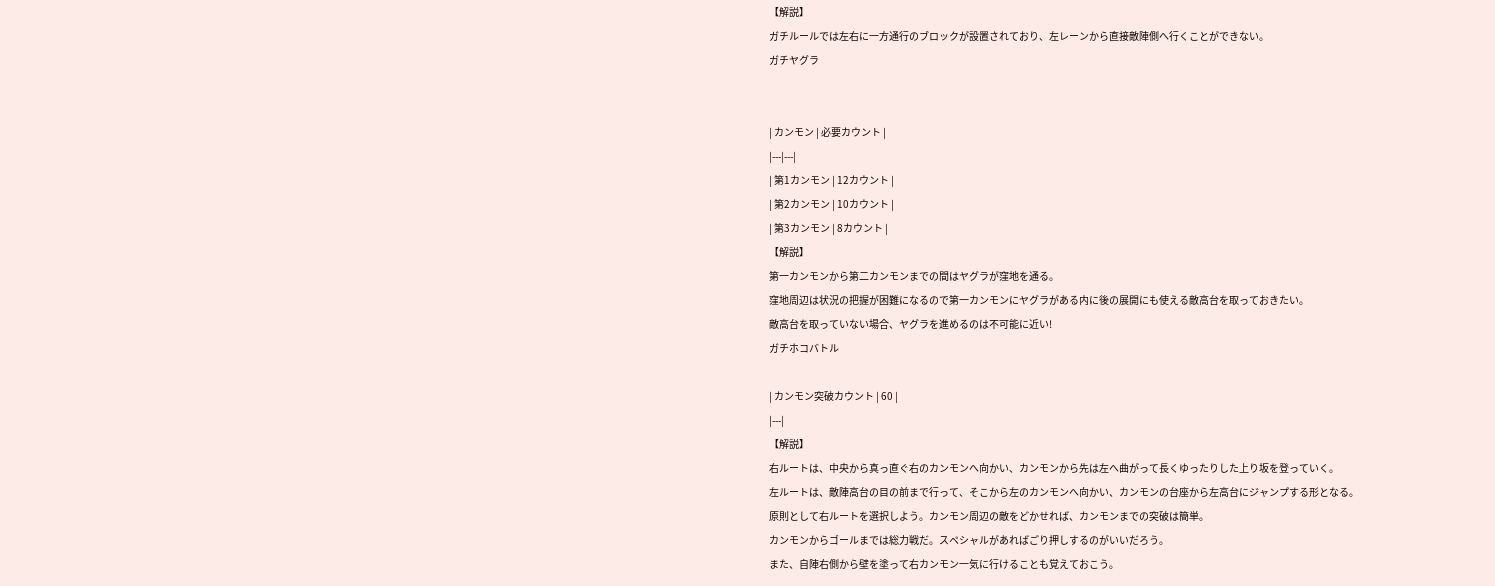【解説】
ガチルールでは左右に一方通行のブロックが設置されており、左レーンから直接敵陣側へ行くことができない。
ガチヤグラ


| カンモン | 必要カウント |
|---|---|
| 第1カンモン | 12カウント |
| 第2カンモン | 10カウント |
| 第3カンモン | 8カウント |
【解説】
第一カンモンから第二カンモンまでの間はヤグラが窪地を通る。
窪地周辺は状況の把握が困難になるので第一カンモンにヤグラがある内に後の展開にも使える敵高台を取っておきたい。
敵高台を取っていない場合、ヤグラを進めるのは不可能に近い!
ガチホコバトル

| カンモン突破カウント | 60 |
|---|
【解説】
右ルートは、中央から真っ直ぐ右のカンモンへ向かい、カンモンから先は左へ曲がって長くゆったりした上り坂を登っていく。
左ルートは、敵陣高台の目の前まで行って、そこから左のカンモンへ向かい、カンモンの台座から左高台にジャンプする形となる。
原則として右ルートを選択しよう。カンモン周辺の敵をどかせれば、カンモンまでの突破は簡単。
カンモンからゴールまでは総力戦だ。スペシャルがあればごり押しするのがいいだろう。
また、自陣右側から壁を塗って右カンモン一気に行けることも覚えておこう。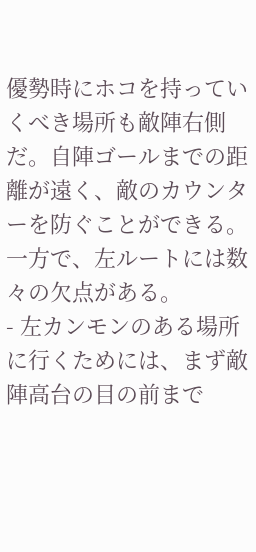優勢時にホコを持っていくべき場所も敵陣右側だ。自陣ゴールまでの距離が遠く、敵のカウンターを防ぐことができる。
一方で、左ルートには数々の欠点がある。
- 左カンモンのある場所に行くためには、まず敵陣高台の目の前まで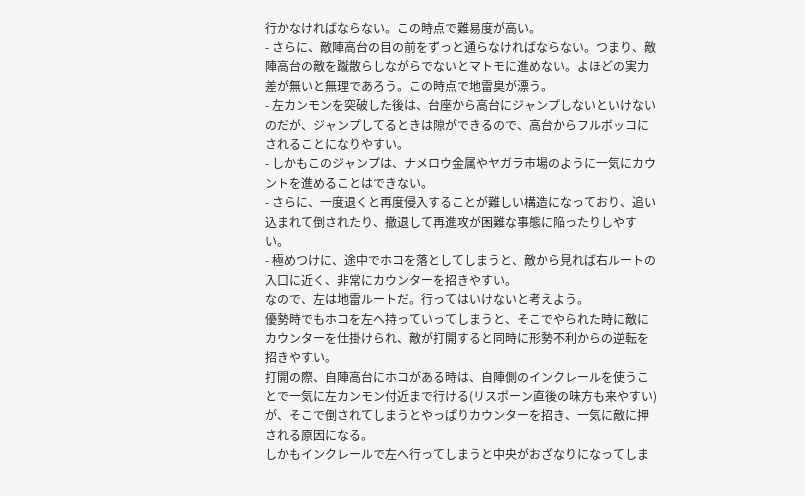行かなければならない。この時点で難易度が高い。
- さらに、敵陣高台の目の前をずっと通らなければならない。つまり、敵陣高台の敵を蹴散らしながらでないとマトモに進めない。よほどの実力差が無いと無理であろう。この時点で地雷臭が漂う。
- 左カンモンを突破した後は、台座から高台にジャンプしないといけないのだが、ジャンプしてるときは隙ができるので、高台からフルボッコにされることになりやすい。
- しかもこのジャンプは、ナメロウ金属やヤガラ市場のように一気にカウントを進めることはできない。
- さらに、一度退くと再度侵入することが難しい構造になっており、追い込まれて倒されたり、撤退して再進攻が困難な事態に陥ったりしやすい。
- 極めつけに、途中でホコを落としてしまうと、敵から見れば右ルートの入口に近く、非常にカウンターを招きやすい。
なので、左は地雷ルートだ。行ってはいけないと考えよう。
優勢時でもホコを左へ持っていってしまうと、そこでやられた時に敵にカウンターを仕掛けられ、敵が打開すると同時に形勢不利からの逆転を招きやすい。
打開の際、自陣高台にホコがある時は、自陣側のインクレールを使うことで一気に左カンモン付近まで行ける(リスポーン直後の味方も来やすい)が、そこで倒されてしまうとやっぱりカウンターを招き、一気に敵に押される原因になる。
しかもインクレールで左へ行ってしまうと中央がおざなりになってしま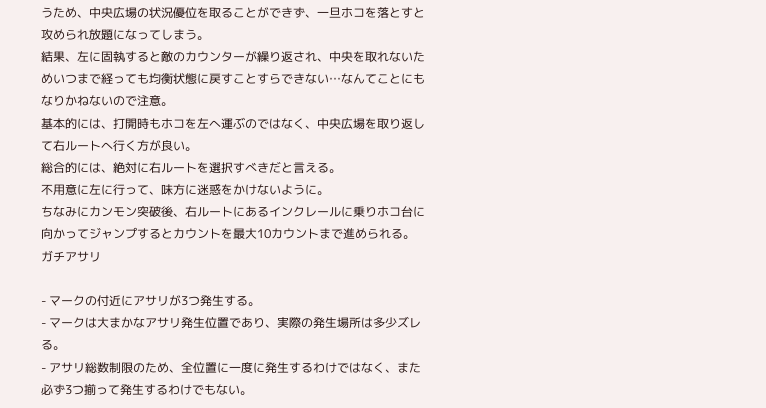うため、中央広場の状況優位を取ることができず、一旦ホコを落とすと攻められ放題になってしまう。
結果、左に固執すると敵のカウンターが繰り返され、中央を取れないためいつまで経っても均衡状態に戻すことすらできない…なんてことにもなりかねないので注意。
基本的には、打開時もホコを左へ運ぶのではなく、中央広場を取り返して右ルートへ行く方が良い。
総合的には、絶対に右ルートを選択すべきだと言える。
不用意に左に行って、味方に迷惑をかけないように。
ちなみにカンモン突破後、右ルートにあるインクレールに乗りホコ台に向かってジャンプするとカウントを最大10カウントまで進められる。
ガチアサリ

- マークの付近にアサリが3つ発生する。
- マークは大まかなアサリ発生位置であり、実際の発生場所は多少ズレる。
- アサリ総数制限のため、全位置に一度に発生するわけではなく、また必ず3つ揃って発生するわけでもない。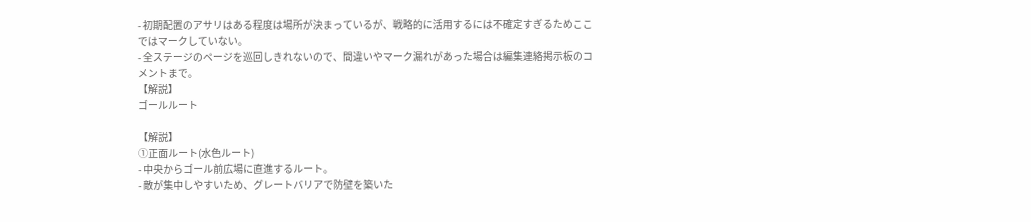- 初期配置のアサリはある程度は場所が決まっているが、戦略的に活用するには不確定すぎるためここではマークしていない。
- 全ステージのページを巡回しきれないので、間違いやマーク漏れがあった場合は編集連絡掲示板のコメントまで。
【解説】
ゴールルート

【解説】
①正面ルート(水色ルート)
- 中央からゴール前広場に直進するルート。
- 敵が集中しやすいため、グレートバリアで防壁を築いた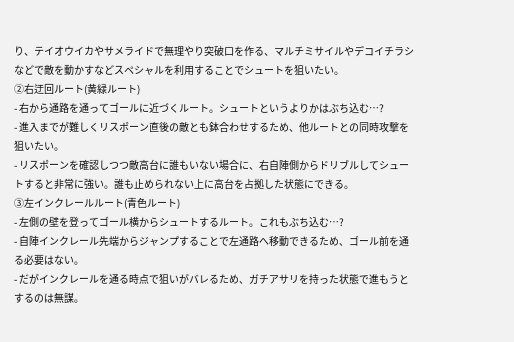り、テイオウイカやサメライドで無理やり突破口を作る、マルチミサイルやデコイチラシなどで敵を動かすなどスペシャルを利用することでシュートを狙いたい。
②右迂回ルート(黄緑ルート)
- 右から通路を通ってゴールに近づくルート。シュートというよりかはぶち込む…?
- 進入までが難しくリスポーン直後の敵とも鉢合わせするため、他ルートとの同時攻撃を狙いたい。
- リスポーンを確認しつつ敵高台に誰もいない場合に、右自陣側からドリブルしてシュートすると非常に強い。誰も止められない上に高台を占拠した状態にできる。
③左インクレールルート(青色ルート)
- 左側の壁を登ってゴール横からシュートするルート。これもぶち込む…?
- 自陣インクレール先端からジャンプすることで左通路へ移動できるため、ゴール前を通る必要はない。
- だがインクレールを通る時点で狙いがバレるため、ガチアサリを持った状態で進もうとするのは無謀。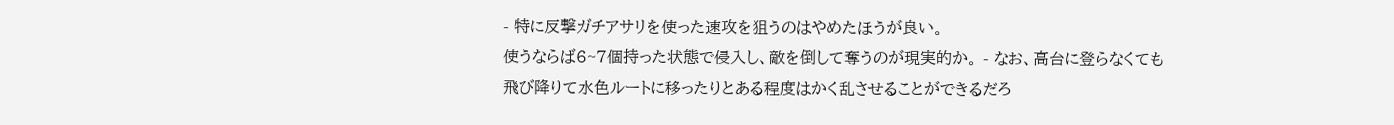- 特に反撃ガチアサリを使った速攻を狙うのはやめたほうが良い。
使うならば6~7個持った状態で侵入し、敵を倒して奪うのが現実的か。 - なお、高台に登らなくても飛び降りて水色ルートに移ったりとある程度はかく乱させることができるだろ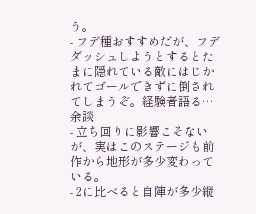う。
- フデ種おすすめだが、フデダッシュしようとするとたまに隠れている敵にはじかれてゴールできずに倒されてしまうぞ。経験者語る…
余談
- 立ち回りに影響こそないが、実はこのステージも前作から地形が多少変わっている。
- 2に比べると自陣が多少縦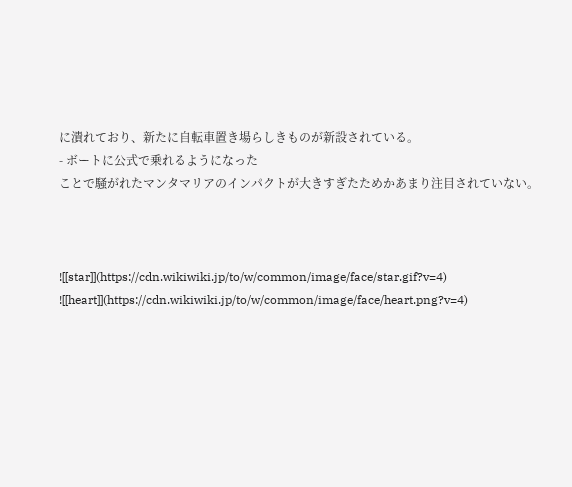に潰れており、新たに自転車置き場らしきものが新設されている。
- ボートに公式で乗れるようになった
ことで騒がれたマンタマリアのインパクトが大きすぎたためかあまり注目されていない。



![[star]](https://cdn.wikiwiki.jp/to/w/common/image/face/star.gif?v=4)
![[heart]](https://cdn.wikiwiki.jp/to/w/common/image/face/heart.png?v=4)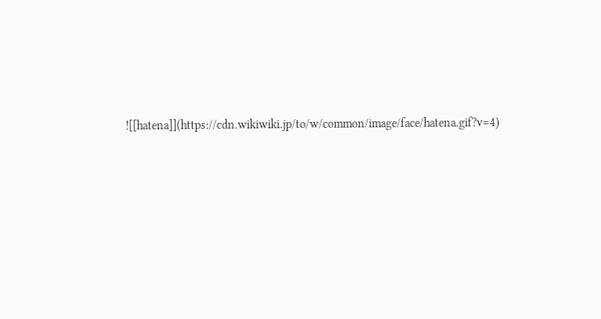![[hatena]](https://cdn.wikiwiki.jp/to/w/common/image/face/hatena.gif?v=4)